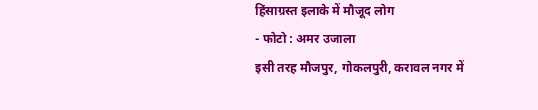हिंसाग्रस्त इलाके में मौजूद लोग
- फोटो : अमर उजाला
इसी तरह मौजपुर, गोकलपुरी, करावल नगर में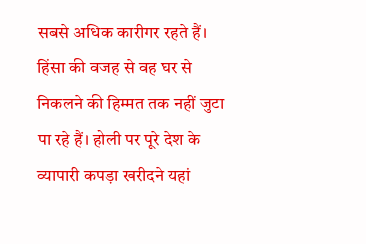सबसे अधिक कारीगर रहते हैं। हिंसा की वजह से वह घर से निकलने की हिम्मत तक नहीं जुटा पा रहे हैं। होली पर पूरे देश के व्यापारी कपड़ा खरीदने यहां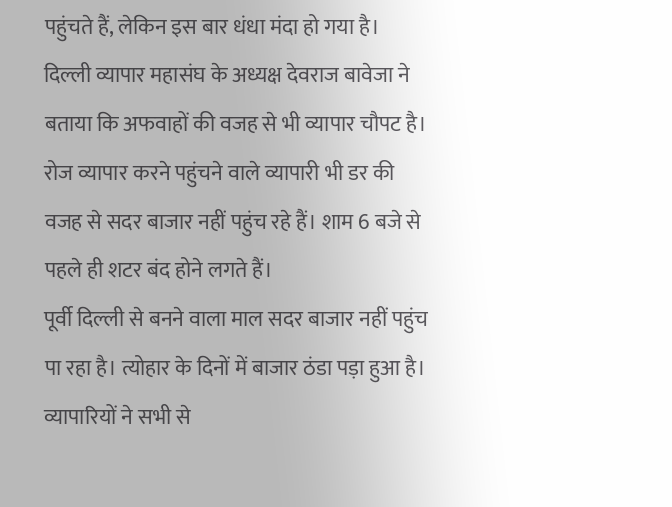पहुंचते हैं, लेकिन इस बार धंधा मंदा हो गया है।
दिल्ली व्यापार महासंघ के अध्यक्ष देवराज बावेजा ने बताया कि अफवाहों की वजह से भी व्यापार चौपट है। रोज व्यापार करने पहुंचने वाले व्यापारी भी डर की वजह से सदर बाजार नहीं पहुंच रहे हैं। शाम 6 बजे से पहले ही शटर बंद होने लगते हैं।
पूर्वी दिल्ली से बनने वाला माल सदर बाजार नहीं पहुंच पा रहा है। त्योहार के दिनों में बाजार ठंडा पड़ा हुआ है। व्यापारियों ने सभी से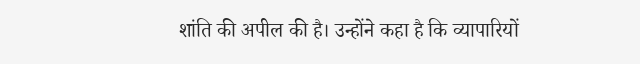शांति की अपील की है। उन्होंने कहा है कि व्यापारियों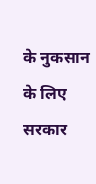के नुकसान के लिए सरकार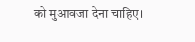को मुआवजा देना चाहिए।